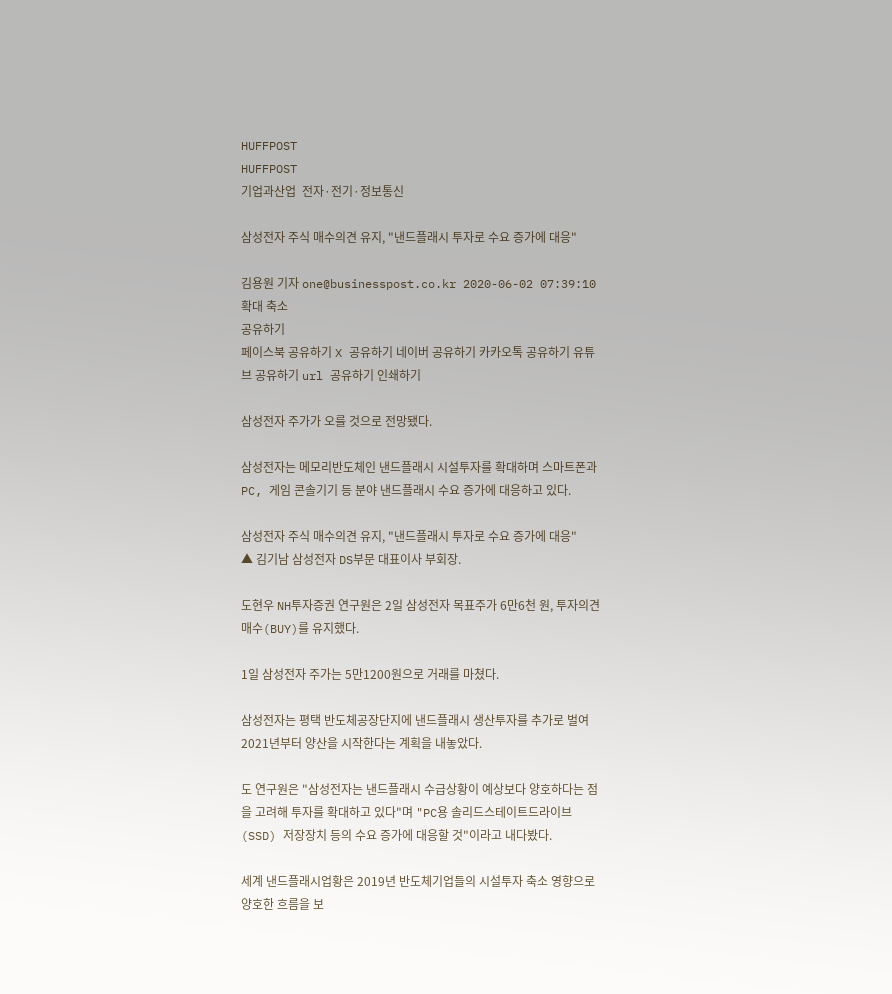HUFFPOST
HUFFPOST
기업과산업  전자·전기·정보통신

삼성전자 주식 매수의견 유지, "낸드플래시 투자로 수요 증가에 대응"

김용원 기자 one@businesspost.co.kr 2020-06-02 07:39:10
확대 축소
공유하기
페이스북 공유하기 X 공유하기 네이버 공유하기 카카오톡 공유하기 유튜브 공유하기 url 공유하기 인쇄하기

삼성전자 주가가 오를 것으로 전망됐다.

삼성전자는 메모리반도체인 낸드플래시 시설투자를 확대하며 스마트폰과 PC, 게임 콘솔기기 등 분야 낸드플래시 수요 증가에 대응하고 있다.

삼성전자 주식 매수의견 유지, "낸드플래시 투자로 수요 증가에 대응"
▲ 김기남 삼성전자 DS부문 대표이사 부회장.

도현우 NH투자증권 연구원은 2일 삼성전자 목표주가 6만6천 원, 투자의견 매수(BUY)를 유지했다.

1일 삼성전자 주가는 5만1200원으로 거래를 마쳤다.

삼성전자는 평택 반도체공장단지에 낸드플래시 생산투자를 추가로 벌여 2021년부터 양산을 시작한다는 계획을 내놓았다.

도 연구원은 "삼성전자는 낸드플래시 수급상황이 예상보다 양호하다는 점을 고려해 투자를 확대하고 있다"며 "PC용 솔리드스테이트드라이브(SSD) 저장장치 등의 수요 증가에 대응할 것"이라고 내다봤다.

세계 낸드플래시업황은 2019년 반도체기업들의 시설투자 축소 영향으로 양호한 흐름을 보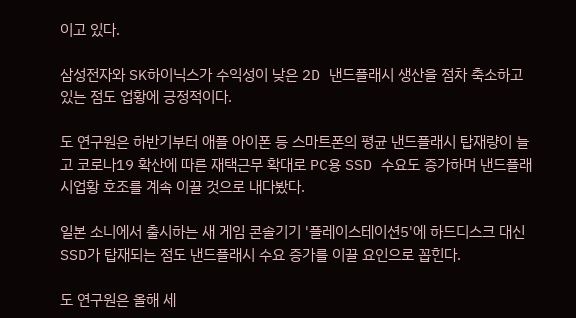이고 있다.

삼성전자와 SK하이닉스가 수익성이 낮은 2D 낸드플래시 생산을 점차 축소하고 있는 점도 업황에 긍정적이다.

도 연구원은 하반기부터 애플 아이폰 등 스마트폰의 평균 낸드플래시 탑재량이 늘고 코로나19 확산에 따른 재택근무 확대로 PC용 SSD 수요도 증가하며 낸드플래시업황 호조를 계속 이끌 것으로 내다봤다.

일본 소니에서 출시하는 새 게임 콘솔기기 '플레이스테이션5'에 하드디스크 대신 SSD가 탑재되는 점도 낸드플래시 수요 증가를 이끌 요인으로 꼽힌다.

도 연구원은 올해 세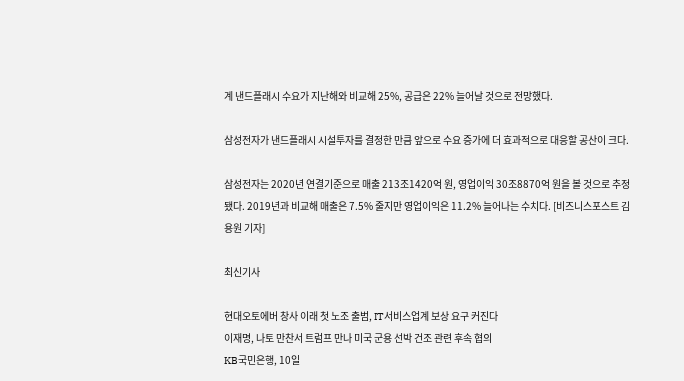계 낸드플래시 수요가 지난해와 비교해 25%, 공급은 22% 늘어날 것으로 전망했다.

삼성전자가 낸드플래시 시설투자를 결정한 만큼 앞으로 수요 증가에 더 효과적으로 대응할 공산이 크다.

삼성전자는 2020년 연결기준으로 매출 213조1420억 원, 영업이익 30조8870억 원을 볼 것으로 추정됐다. 2019년과 비교해 매출은 7.5% 줄지만 영업이익은 11.2% 늘어나는 수치다. [비즈니스포스트 김용원 기자]

최신기사

현대오토에버 창사 이래 첫 노조 출범, IT서비스업계 보상 요구 커진다
이재명, 나토 만찬서 트럼프 만나 미국 군용 선박 건조 관련 후속 협의
KB국민은행, 10일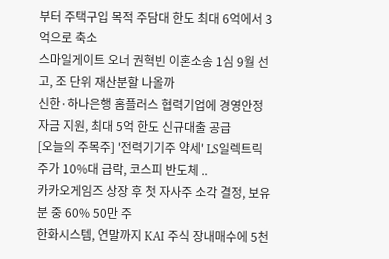부터 주택구입 목적 주담대 한도 최대 6억에서 3억으로 축소
스마일게이트 오너 권혁빈 이혼소송 1심 9월 선고, 조 단위 재산분할 나올까
신한·하나은행 홈플러스 협력기업에 경영안정자금 지원, 최대 5억 한도 신규대출 공급
[오늘의 주목주] '전력기기주 약세' LS일렉트릭 주가 10%대 급락, 코스피 반도체 ..
카카오게임즈 상장 후 첫 자사주 소각 결정, 보유분 중 60% 50만 주
한화시스템, 연말까지 KAI 주식 장내매수에 5천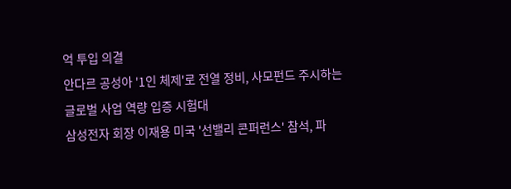억 투입 의결
안다르 공성아 '1인 체제'로 전열 정비, 사모펀드 주시하는 글로벌 사업 역량 입증 시험대
삼성전자 회장 이재용 미국 '선밸리 콘퍼런스' 참석, 파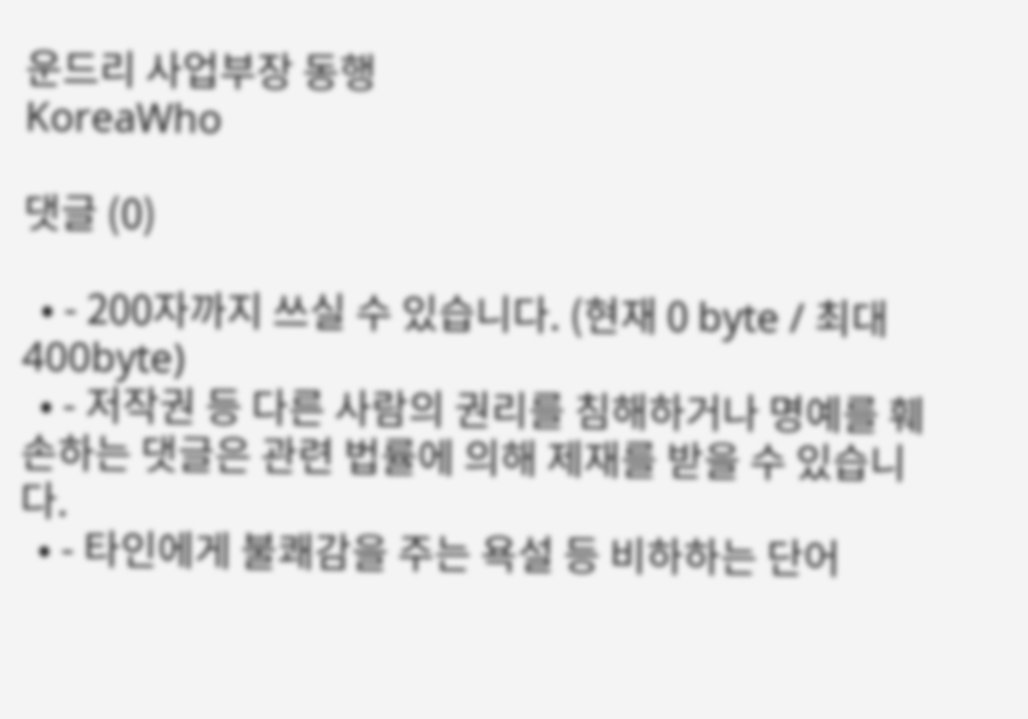운드리 사업부장 동행
KoreaWho

댓글 (0)

  • - 200자까지 쓰실 수 있습니다. (현재 0 byte / 최대 400byte)
  • - 저작권 등 다른 사람의 권리를 침해하거나 명예를 훼손하는 댓글은 관련 법률에 의해 제재를 받을 수 있습니다.
  • - 타인에게 불쾌감을 주는 욕설 등 비하하는 단어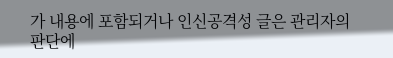가 내용에 포함되거나 인신공격성 글은 관리자의 판단에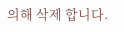의해 삭제 합니다.